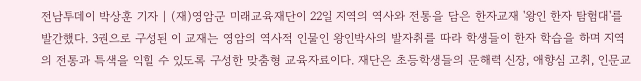전남투데이 박상훈 기자 | (재)영암군 미래교육재단이 22일 지역의 역사와 전통을 담은 한자교재 '왕인 한자 탐험대'를 발간했다. 3권으로 구성된 이 교재는 영암의 역사적 인물인 왕인박사의 발자취를 따라 학생들이 한자 학습을 하며 지역의 전통과 특색을 익힐 수 있도록 구성한 맞춤형 교육자료이다. 재단은 초등학생들의 문해력 신장, 애향심 고취, 인문교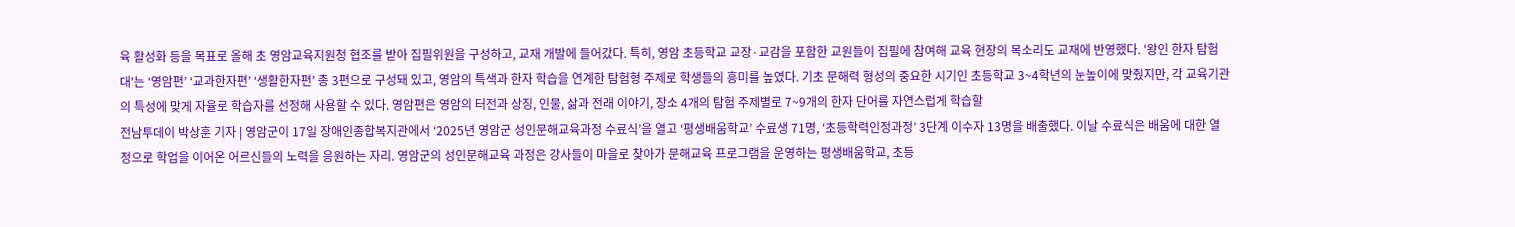육 활성화 등을 목표로 올해 초 영암교육지원청 협조를 받아 집필위원을 구성하고, 교재 개발에 들어갔다. 특히, 영암 초등학교 교장·교감을 포함한 교원들이 집필에 참여해 교육 현장의 목소리도 교재에 반영했다. '왕인 한자 탐험대'는 ‘영암편’ ‘교과한자편’ ‘생활한자편’ 총 3편으로 구성돼 있고, 영암의 특색과 한자 학습을 연계한 탐험형 주제로 학생들의 흥미를 높였다. 기초 문해력 형성의 중요한 시기인 초등학교 3~4학년의 눈높이에 맞췄지만, 각 교육기관의 특성에 맞게 자율로 학습자를 선정해 사용할 수 있다. 영암편은 영암의 터전과 상징, 인물, 삶과 전래 이야기, 장소 4개의 탐험 주제별로 7~9개의 한자 단어를 자연스럽게 학습할
전남투데이 박상훈 기자 | 영암군이 17일 장애인종합복지관에서 ‘2025년 영암군 성인문해교육과정 수료식’을 열고 ‘평생배움학교’ 수료생 71명, ‘초등학력인정과정’ 3단계 이수자 13명을 배출했다. 이날 수료식은 배움에 대한 열정으로 학업을 이어온 어르신들의 노력을 응원하는 자리. 영암군의 성인문해교육 과정은 강사들이 마을로 찾아가 문해교육 프로그램을 운영하는 평생배움학교, 초등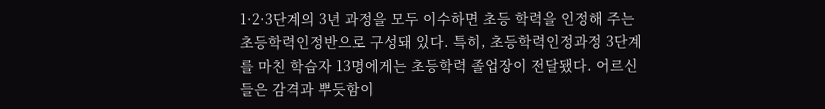1·2·3단계의 3년 과정을 모두 이수하면 초등 학력을 인정해 주는 초등학력인정반으로 구성돼 있다. 특히, 초등학력인정과정 3단계를 마친 학습자 13명에게는 초등학력 졸업장이 전달됐다. 어르신들은 감격과 뿌듯함이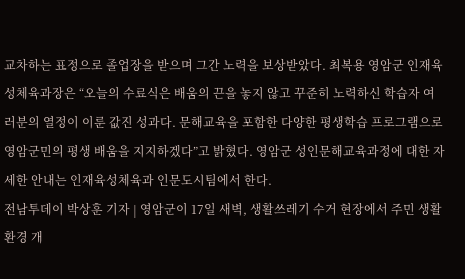교차하는 표정으로 졸업장을 받으며 그간 노력을 보상받았다. 최복용 영암군 인재육성체육과장은 “오늘의 수료식은 배움의 끈을 놓지 않고 꾸준히 노력하신 학습자 여러분의 열정이 이룬 값진 성과다. 문해교육을 포함한 다양한 평생학습 프로그램으로 영암군민의 평생 배움을 지지하겠다”고 밝혔다. 영암군 성인문해교육과정에 대한 자세한 안내는 인재육성체육과 인문도시팀에서 한다.
전남투데이 박상훈 기자 | 영암군이 17일 새벽, 생활쓰레기 수거 현장에서 주민 생활환경 개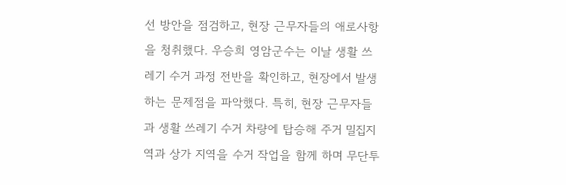선 방안을 점검하고, 현장 근무자들의 애로사항을 청취했다. 우승희 영암군수는 이날 생활 쓰레기 수거 과정 전반을 확인하고, 현장에서 발생하는 문제점을 파악했다. 특히, 현장 근무자들과 생활 쓰레기 수거 차량에 탑승해 주거 밀집지역과 상가 지역을 수거 작업을 함께 하며 무단투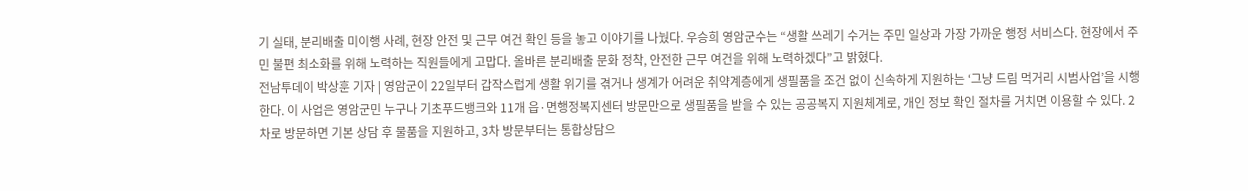기 실태, 분리배출 미이행 사례, 현장 안전 및 근무 여건 확인 등을 놓고 이야기를 나눴다. 우승희 영암군수는 “생활 쓰레기 수거는 주민 일상과 가장 가까운 행정 서비스다. 현장에서 주민 불편 최소화를 위해 노력하는 직원들에게 고맙다. 올바른 분리배출 문화 정착, 안전한 근무 여건을 위해 노력하겠다”고 밝혔다.
전남투데이 박상훈 기자 | 영암군이 22일부터 갑작스럽게 생활 위기를 겪거나 생계가 어려운 취약계층에게 생필품을 조건 없이 신속하게 지원하는 ‘그냥 드림 먹거리 시범사업’을 시행한다. 이 사업은 영암군민 누구나 기초푸드뱅크와 11개 읍·면행정복지센터 방문만으로 생필품을 받을 수 있는 공공복지 지원체계로, 개인 정보 확인 절차를 거치면 이용할 수 있다. 2차로 방문하면 기본 상담 후 물품을 지원하고, 3차 방문부터는 통합상담으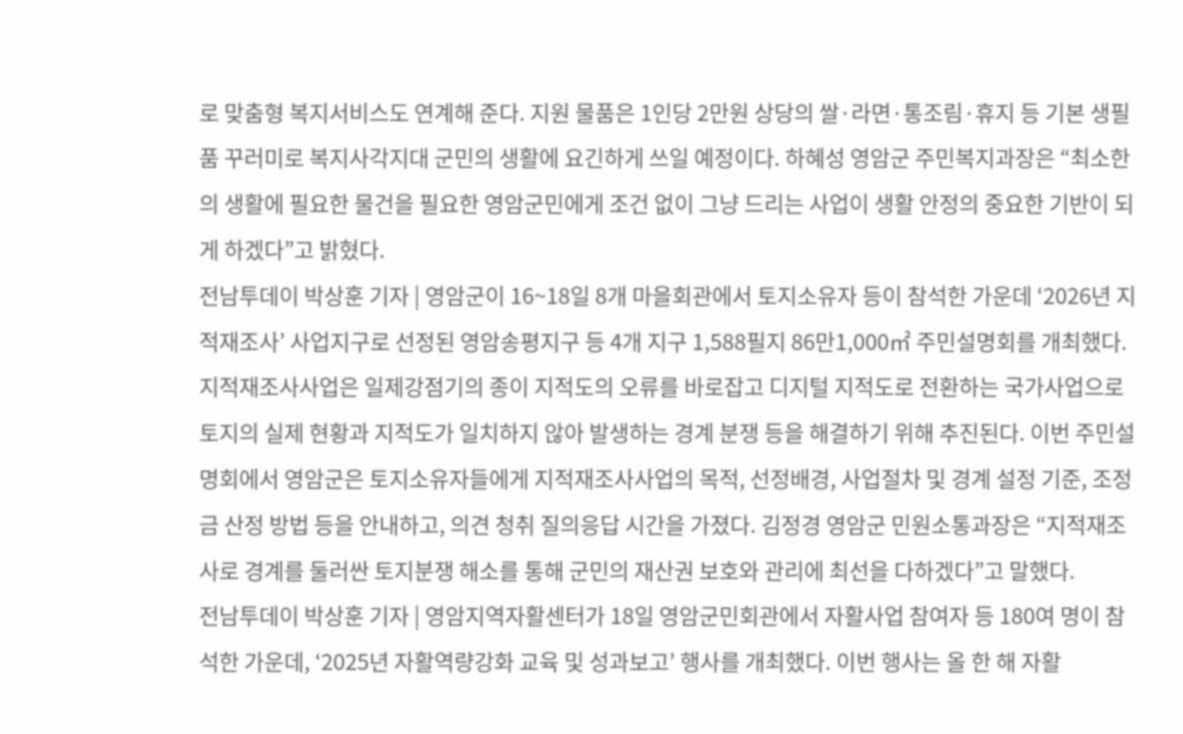로 맞춤형 복지서비스도 연계해 준다. 지원 물품은 1인당 2만원 상당의 쌀·라면·통조림·휴지 등 기본 생필품 꾸러미로 복지사각지대 군민의 생활에 요긴하게 쓰일 예정이다. 하혜성 영암군 주민복지과장은 “최소한의 생활에 필요한 물건을 필요한 영암군민에게 조건 없이 그냥 드리는 사업이 생활 안정의 중요한 기반이 되게 하겠다”고 밝혔다.
전남투데이 박상훈 기자 | 영암군이 16~18일 8개 마을회관에서 토지소유자 등이 참석한 가운데 ‘2026년 지적재조사’ 사업지구로 선정된 영암송평지구 등 4개 지구 1,588필지 86만1,000㎡ 주민설명회를 개최했다. 지적재조사사업은 일제강점기의 종이 지적도의 오류를 바로잡고 디지털 지적도로 전환하는 국가사업으로 토지의 실제 현황과 지적도가 일치하지 않아 발생하는 경계 분쟁 등을 해결하기 위해 추진된다. 이번 주민설명회에서 영암군은 토지소유자들에게 지적재조사사업의 목적, 선정배경, 사업절차 및 경계 설정 기준, 조정금 산정 방법 등을 안내하고, 의견 청취 질의응답 시간을 가졌다. 김정경 영암군 민원소통과장은 “지적재조사로 경계를 둘러싼 토지분쟁 해소를 통해 군민의 재산권 보호와 관리에 최선을 다하겠다”고 말했다.
전남투데이 박상훈 기자 | 영암지역자활센터가 18일 영암군민회관에서 자활사업 참여자 등 180여 명이 참석한 가운데, ‘2025년 자활역량강화 교육 및 성과보고’ 행사를 개최했다. 이번 행사는 올 한 해 자활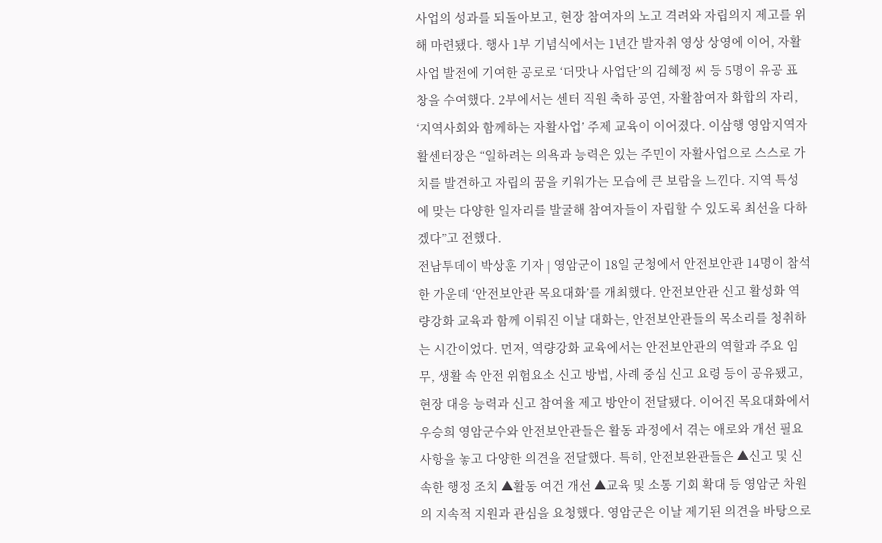사업의 성과를 되돌아보고, 현장 참여자의 노고 격려와 자립의지 제고를 위해 마련됐다. 행사 1부 기념식에서는 1년간 발자취 영상 상영에 이어, 자활사업 발전에 기여한 공로로 ‘더맛나 사업단’의 김혜정 씨 등 5명이 유공 표창을 수여했다. 2부에서는 센터 직원 축하 공연, 자활참여자 화합의 자리, ‘지역사회와 함께하는 자활사업’ 주제 교육이 이어졌다. 이삼행 영암지역자활센터장은 “일하려는 의욕과 능력은 있는 주민이 자활사업으로 스스로 가치를 발견하고 자립의 꿈을 키워가는 모습에 큰 보람을 느낀다. 지역 특성에 맞는 다양한 일자리를 발굴해 참여자들이 자립할 수 있도록 최선을 다하겠다”고 전했다.
전남투데이 박상훈 기자 | 영암군이 18일 군청에서 안전보안관 14명이 참석한 가운데 ‘안전보안관 목요대화’를 개최했다. 안전보안관 신고 활성화 역량강화 교육과 함께 이뤄진 이날 대화는, 안전보안관들의 목소리를 청취하는 시간이었다. 먼저, 역량강화 교육에서는 안전보안관의 역할과 주요 임무, 생활 속 안전 위험요소 신고 방법, 사례 중심 신고 요령 등이 공유됐고, 현장 대응 능력과 신고 참여율 제고 방안이 전달됐다. 이어진 목요대화에서 우승희 영암군수와 안전보안관들은 활동 과정에서 겪는 애로와 개선 필요 사항을 놓고 다양한 의견을 전달했다. 특히, 안전보완관들은 ▲신고 및 신속한 행정 조치 ▲활동 여건 개선 ▲교육 및 소통 기회 확대 등 영암군 차원의 지속적 지원과 관심을 요청했다. 영암군은 이날 제기된 의견을 바탕으로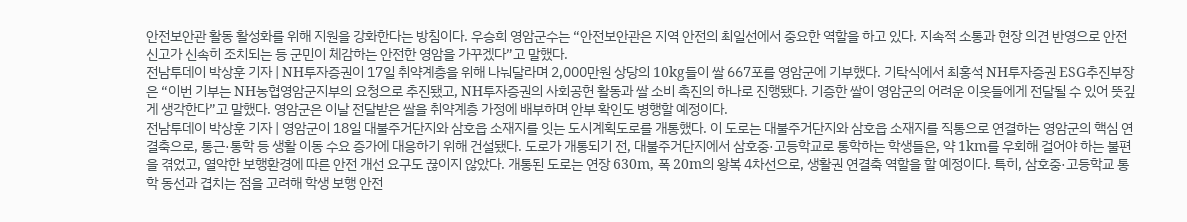안전보안관 활동 활성화를 위해 지원을 강화한다는 방침이다. 우승희 영암군수는 “안전보안관은 지역 안전의 최일선에서 중요한 역할을 하고 있다. 지속적 소통과 현장 의견 반영으로 안전 신고가 신속히 조치되는 등 군민이 체감하는 안전한 영암을 가꾸겠다”고 말했다.
전남투데이 박상훈 기자 | NH투자증권이 17일 취약계층을 위해 나눠달라며 2,000만원 상당의 10kg들이 쌀 667포를 영암군에 기부했다. 기탁식에서 최홍석 NH투자증권 ESG추진부장은 “이번 기부는 NH농협영암군지부의 요청으로 추진됐고, NH투자증권의 사회공헌 활동과 쌀 소비 촉진의 하나로 진행됐다. 기증한 쌀이 영암군의 어려운 이웃들에게 전달될 수 있어 뜻깊게 생각한다”고 말했다. 영암군은 이날 전달받은 쌀을 취약계층 가정에 배부하며 안부 확인도 병행할 예정이다.
전남투데이 박상훈 기자 | 영암군이 18일 대불주거단지와 삼호읍 소재지를 잇는 도시계획도로를 개통했다. 이 도로는 대불주거단지와 삼호읍 소재지를 직통으로 연결하는 영암군의 핵심 연결축으로, 통근·통학 등 생활 이동 수요 증가에 대응하기 위해 건설됐다. 도로가 개통되기 전, 대불주거단지에서 삼호중·고등학교로 통학하는 학생들은, 약 1km를 우회해 걸어야 하는 불편을 겪었고, 열악한 보행환경에 따른 안전 개선 요구도 끊이지 않았다. 개통된 도로는 연장 630m, 폭 20m의 왕복 4차선으로, 생활권 연결축 역할을 할 예정이다. 특히, 삼호중·고등학교 통학 동선과 겹치는 점을 고려해 학생 보행 안전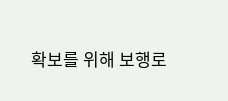확보를 위해 보행로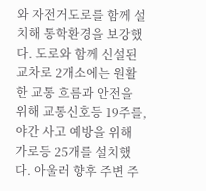와 자전거도로를 함께 설치해 통학환경을 보강했다. 도로와 함께 신설된 교차로 2개소에는 원활한 교통 흐름과 안전을 위해 교통신호등 19주를, 야간 사고 예방을 위해 가로등 25개를 설치했다. 아울러 향후 주변 주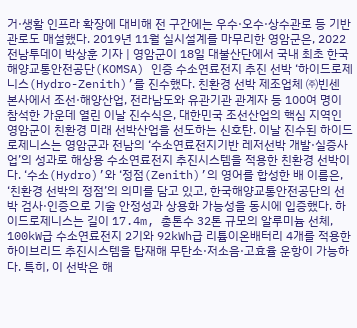거·생활 인프라 확장에 대비해 전 구간에는 우수·오수·상수관로 등 기반 관로도 매설했다. 2019년 11월 실시설계를 마무리한 영암군은, 2022
전남투데이 박상훈 기자 | 영암군이 18일 대불산단에서 국내 최초 한국해양교통안전공단(KOMSA) 인증 수소연료전지 추진 선박 ‘하이드로제니스(Hydro-Zenith)’를 진수했다. 친환경 선박 제조업체 ㈜빈센 본사에서 조선·해양산업, 전라남도와 유관기관 관계자 등 100여 명이 참석한 가운데 열린 이날 진수식은, 대한민국 조선산업의 핵심 지역인 영암군이 친환경 미래 선박산업을 선도하는 신호탄. 이날 진수된 하이드로제니스는 영암군과 전남의 ‘수소연료전지기반 레저선박 개발·실증사업’의 성과로 해상용 수소연료전지 추진시스템을 적용한 친환경 선박이다. ‘수소(Hydro)’와 ‘정점(Zenith)’의 영어를 합성한 배 이름은, ‘친환경 선박의 정점’의 의미를 담고 있고, 한국해양교통안전공단의 선박 검사·인증으로 기술 안정성과 상용화 가능성을 동시에 입증했다. 하이드로제니스는 길이 17.4m, 총톤수 32톤 규모의 알루미늄 선체, 100kW급 수소연료전지 2기와 92kWh급 리튬이온배터리 4개를 적용한 하이브리드 추진시스템을 탑재해 무탄소·저소음·고효율 운항이 가능하다. 특히, 이 선박은 해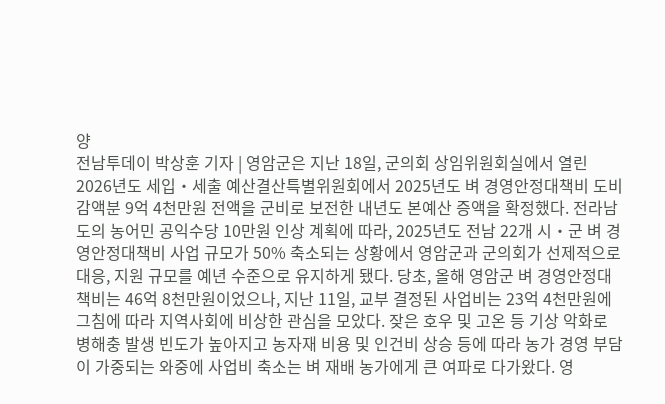양
전남투데이 박상훈 기자 | 영암군은 지난 18일, 군의회 상임위원회실에서 열린 2026년도 세입‧세출 예산결산특별위원회에서 2025년도 벼 경영안정대책비 도비 감액분 9억 4천만원 전액을 군비로 보전한 내년도 본예산 증액을 확정했다. 전라남도의 농어민 공익수당 10만원 인상 계획에 따라, 2025년도 전남 22개 시‧군 벼 경영안정대책비 사업 규모가 50% 축소되는 상황에서 영암군과 군의회가 선제적으로 대응, 지원 규모를 예년 수준으로 유지하게 됐다. 당초, 올해 영암군 벼 경영안정대책비는 46억 8천만원이었으나, 지난 11일, 교부 결정된 사업비는 23억 4천만원에 그침에 따라 지역사회에 비상한 관심을 모았다. 잦은 호우 및 고온 등 기상 악화로 병해충 발생 빈도가 높아지고 농자재 비용 및 인건비 상승 등에 따라 농가 경영 부담이 가중되는 와중에 사업비 축소는 벼 재배 농가에게 큰 여파로 다가왔다. 영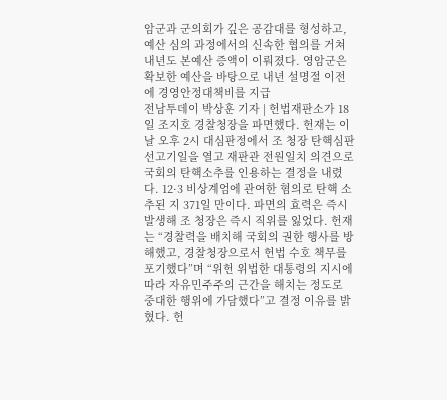암군과 군의회가 깊은 공감대를 형성하고, 예산 심의 과정에서의 신속한 협의를 거쳐 내년도 본예산 증액이 이뤄졌다. 영암군은 확보한 예산을 바탕으로 내년 설명절 이전에 경영안정대책비를 지급
전남투데이 박상훈 기자 | 헌법재판소가 18일 조지호 경찰청장을 파면했다. 헌재는 이날 오후 2시 대심판정에서 조 청장 탄핵심판 선고기일을 열고 재판관 전원일치 의견으로 국회의 탄핵소추를 인용하는 결정을 내렸다. 12·3 비상계엄에 관여한 혐의로 탄핵 소추된 지 371일 만이다. 파면의 효력은 즉시 발생해 조 청장은 즉시 직위를 잃었다. 헌재는 “경찰력을 배치해 국회의 권한 행사를 방해했고, 경찰청장으로서 헌법 수호 책무를 포기했다”며 “위헌 위법한 대통령의 지시에 따라 자유민주주의 근간을 해치는 정도로 중대한 행위에 가담했다”고 결정 이유를 밝혔다. 헌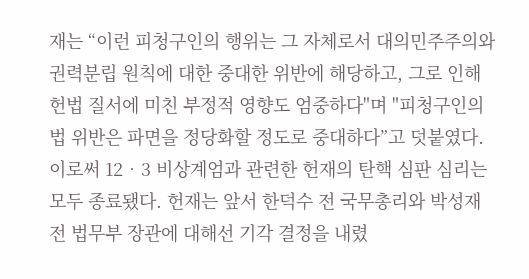재는 “이런 피청구인의 행위는 그 자체로서 대의민주주의와 권력분립 원칙에 대한 중대한 위반에 해당하고, 그로 인해 헌법 질서에 미친 부정적 영향도 엄중하다"며 "피청구인의 법 위반은 파면을 정당화할 정도로 중대하다”고 덧붙였다. 이로써 12‧3 비상계엄과 관련한 헌재의 탄핵 심판 심리는 모두 종료됐다. 헌재는 앞서 한덕수 전 국무총리와 박성재 전 법무부 장관에 대해선 기각 결정을 내렸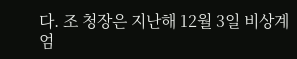다. 조 청장은 지난해 12월 3일 비상계엄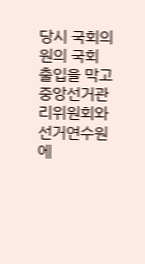당시 국회의원의 국회 출입을 막고 중앙선거관리위원회와 선거연수원에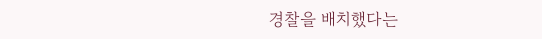경찰을 배치했다는